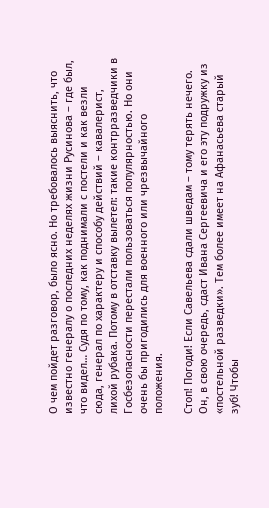О чем пойдет разговор, было ясно. Но требовалось выяснить, что известно генералу о последних неделях жизни Русинова – где был, что видел… Судя по тому, как поднимали с постели и как везли сюда, генерал по характеру и способу действий – кавалерист, лихой рубака. Потому в отставку вылетел: такие контрразведчики в Госбезопасности перестали пользоваться популярностью. Но они очень бы пригодились для военного или чрезвычайного положения.

Стоп! Погоди! Если Савельева сдали шведам – тому терять нечего. Он, в свою очередь, сдаст Ивана Сергеевича и его эту подружку из «постельной разведки». Тем более имеет на Афанасьева старый зуб! Чтобы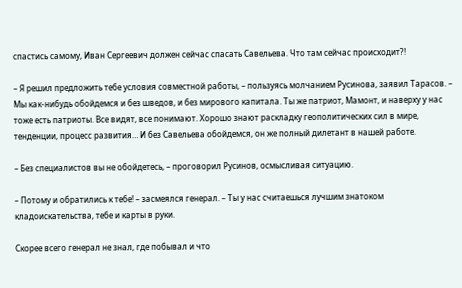спастись самому, Иван Сергеевич должен сейчас спасать Савельева. Что там сейчас происходит?!

– Я решил предложить тебе условия совместной работы, – пользуясь молчанием Русинова, заявил Тарасов. – Мы как-нибудь обойдемся и без шведов, и без мирового капитала. Ты же патриот, Мамонт, и наверху у нас тоже есть патриоты. Все видят, все понимают. Хорошо знают раскладку геополитических сил в мире, тенденции, процесс развития… И без Савельева обойдемся, он же полный дилетант в нашей работе.

– Без специалистов вы не обойдетесь, – проговорил Русинов, осмысливая ситуацию.

– Потому и обратились к тебе! – засмеялся генерал. – Ты у нас считаешься лучшим знатоком кладоискательства, тебе и карты в руки.

Скорее всего генерал не знал, где побывал и что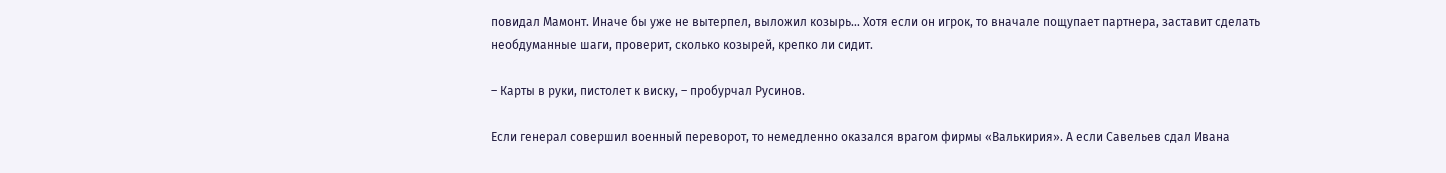повидал Мамонт. Иначе бы уже не вытерпел, выложил козырь… Хотя если он игрок, то вначале пощупает партнера, заставит сделать необдуманные шаги, проверит, сколько козырей, крепко ли сидит.

– Карты в руки, пистолет к виску, – пробурчал Русинов.

Если генерал совершил военный переворот, то немедленно оказался врагом фирмы «Валькирия». А если Савельев сдал Ивана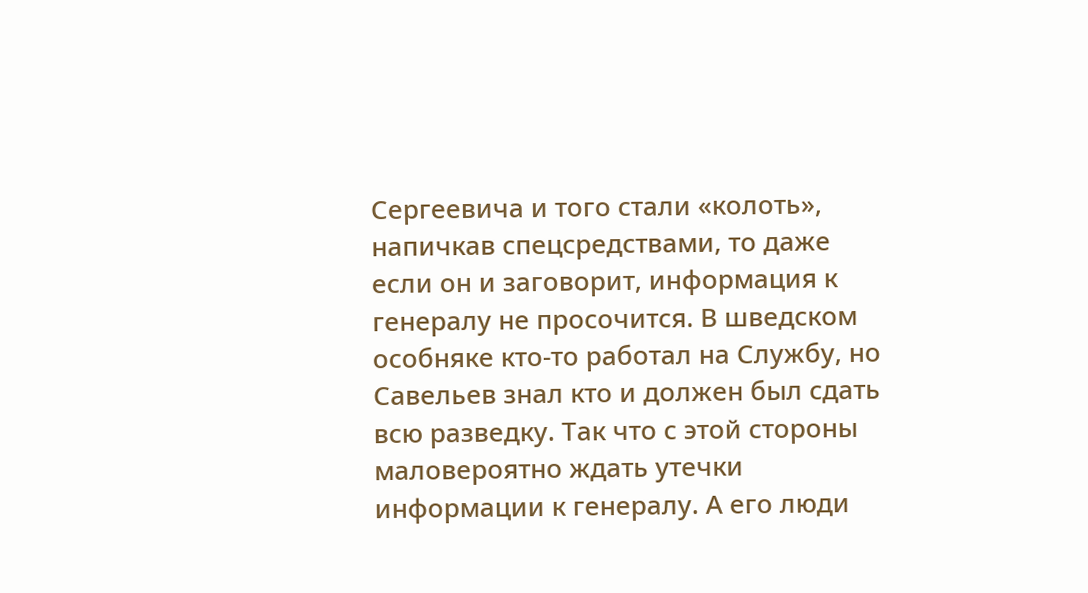Сергеевича и того стали «колоть», напичкав спецсредствами, то даже если он и заговорит, информация к генералу не просочится. В шведском особняке кто-то работал на Службу, но Савельев знал кто и должен был сдать всю разведку. Так что с этой стороны маловероятно ждать утечки информации к генералу. А его люди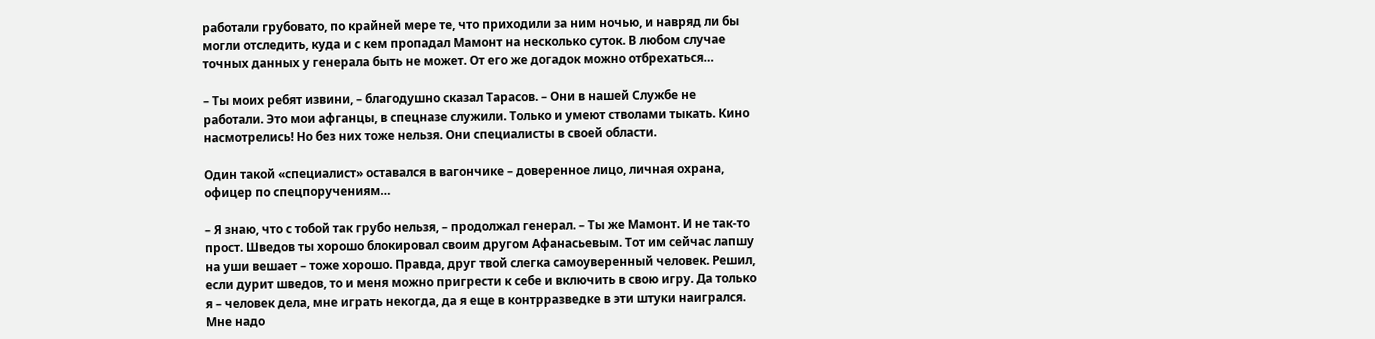работали грубовато, по крайней мере те, что приходили за ним ночью, и навряд ли бы могли отследить, куда и с кем пропадал Мамонт на несколько суток. В любом случае точных данных у генерала быть не может. От его же догадок можно отбрехаться…

– Ты моих ребят извини, – благодушно сказал Тарасов. – Они в нашей Службе не работали. Это мои афганцы, в спецназе служили. Только и умеют стволами тыкать. Кино насмотрелись! Но без них тоже нельзя. Они специалисты в своей области.

Один такой «специалист» оставался в вагончике – доверенное лицо, личная охрана, офицер по спецпоручениям…

– Я знаю, что с тобой так грубо нельзя, – продолжал генерал. – Ты же Мамонт. И не так-то прост. Шведов ты хорошо блокировал своим другом Афанасьевым. Тот им сейчас лапшу на уши вешает – тоже хорошо. Правда, друг твой слегка самоуверенный человек. Решил, если дурит шведов, то и меня можно пригрести к себе и включить в свою игру. Да только я – человек дела, мне играть некогда, да я еще в контрразведке в эти штуки наигрался. Мне надо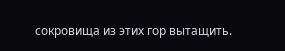сокровища из этих гор вытащить.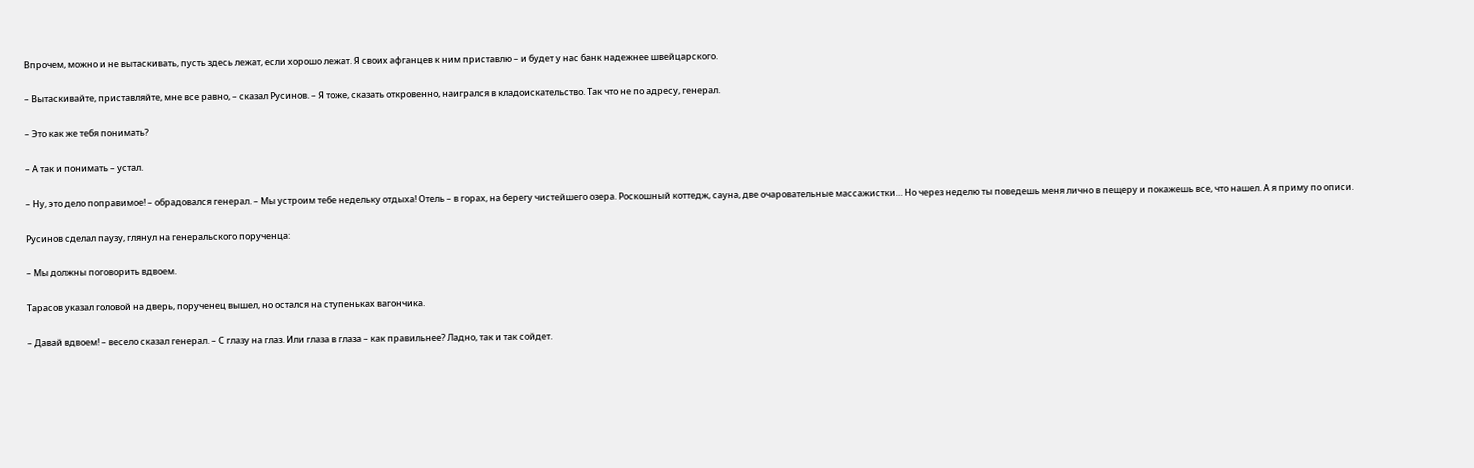Впрочем, можно и не вытаскивать, пусть здесь лежат, если хорошо лежат. Я своих афганцев к ним приставлю – и будет у нас банк надежнее швейцарского.

– Вытаскивайте, приставляйте, мне все равно, – сказал Русинов. – Я тоже, сказать откровенно, наигрался в кладоискательство. Так что не по адресу, генерал.

– Это как же тебя понимать?

– А так и понимать – устал.

– Ну, это дело поправимое! – обрадовался генерал. – Мы устроим тебе недельку отдыха! Отель – в горах, на берегу чистейшего озера. Роскошный коттедж, сауна, две очаровательные массажистки… Но через неделю ты поведешь меня лично в пещеру и покажешь все, что нашел. А я приму по описи.

Русинов сделал паузу, глянул на генеральского порученца:

– Мы должны поговорить вдвоем.

Тарасов указал головой на дверь, порученец вышел, но остался на ступеньках вагончика.

– Давай вдвоем! – весело сказал генерал. – С глазу на глаз. Или глаза в глаза – как правильнее? Ладно, так и так сойдет.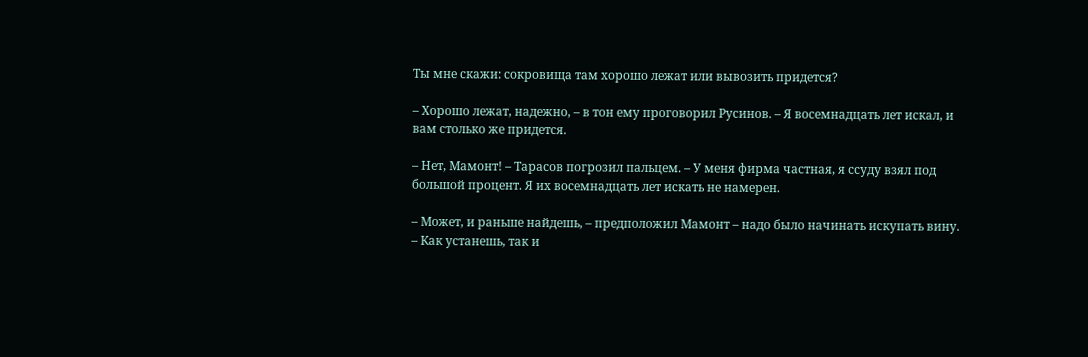Ты мне скажи: сокровища там хорошо лежат или вывозить придется?

– Хорошо лежат, надежно, – в тон ему проговорил Русинов. – Я восемнадцать лет искал, и вам столько же придется.

– Нет, Мамонт! – Тарасов погрозил пальцем. – У меня фирма частная, я ссуду взял под большой процент. Я их восемнадцать лет искать не намерен.

– Может, и раньше найдешь, – предположил Мамонт – надо было начинать искупать вину. – Как устанешь, так и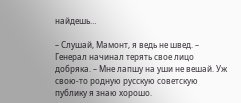найдешь…

– Слушай, Мамонт, я ведь не швед. – Генерал начинал терять свое лицо добряка. – Мне лапшу на уши не вешай. Уж свою-то родную русскую советскую публику я знаю хорошо.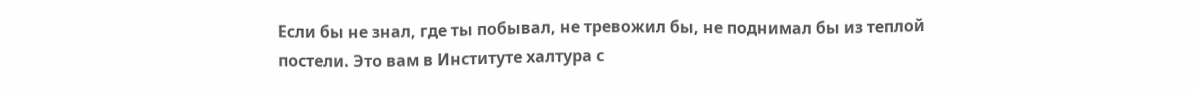Если бы не знал, где ты побывал, не тревожил бы, не поднимал бы из теплой постели. Это вам в Институте халтура с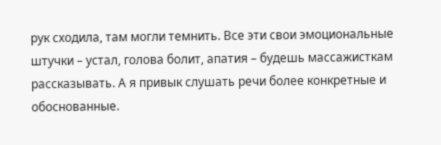рук сходила, там могли темнить. Все эти свои эмоциональные штучки – устал, голова болит, апатия – будешь массажисткам рассказывать. А я привык слушать речи более конкретные и обоснованные.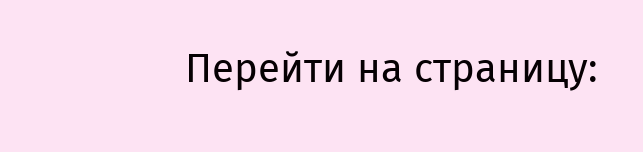Перейти на страницу: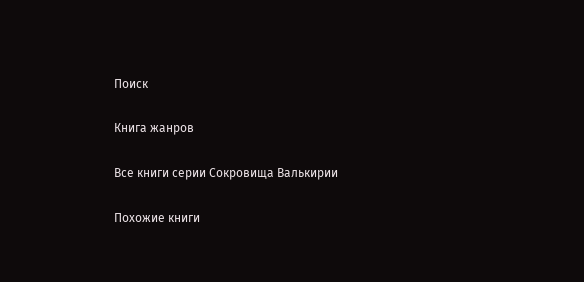Поиск

Книга жанров

Все книги серии Сокровища Валькирии

Похожие книги